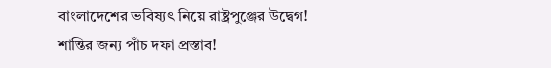বাংলাদেশের ভবিষ্যৎ নিয়ে রাষ্ট্রপুঞ্জের উদ্বেগ! শান্তির জন্য পাঁচ দফা প্রস্তাব!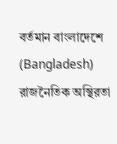বর্তমান বাংলাদেশে (Bangladesh) রাজনৈতিক অস্থিরতা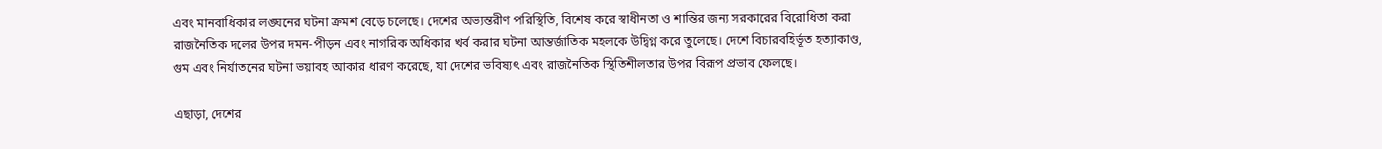এবং মানবাধিকার লঙ্ঘনের ঘটনা ক্রমশ বেড়ে চলেছে। দেশের অভ্যন্তরীণ পরিস্থিতি, বিশেষ করে স্বাধীনতা ও শান্তির জন্য সরকারের বিরোধিতা করা রাজনৈতিক দলের উপর দমন-পীড়ন এবং নাগরিক অধিকার খর্ব করার ঘটনা আন্তর্জাতিক মহলকে উদ্বিগ্ন করে তুলেছে। দেশে বিচারবহির্ভূত হত্যাকাণ্ড, গুম এবং নির্যাতনের ঘটনা ভয়াবহ আকার ধারণ করেছে, যা দেশের ভবিষ্যৎ এবং রাজনৈতিক স্থিতিশীলতার উপর বিরূপ প্রভাব ফেলছে।

এছাড়া, দেশের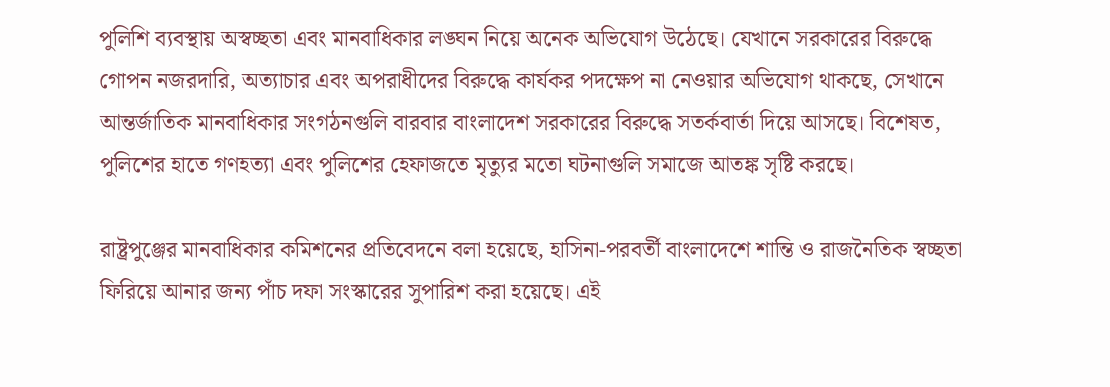পুলিশি ব্যবস্থায় অস্বচ্ছতা এবং মানবাধিকার লঙ্ঘন নিয়ে অনেক অভিযোগ উঠেছে। যেখানে সরকারের বিরুদ্ধে গোপন নজরদারি, অত্যাচার এবং অপরাধীদের বিরুদ্ধে কার্যকর পদক্ষেপ না নেওয়ার অভিযোগ থাকছে, সেখানে আন্তর্জাতিক মানবাধিকার সংগঠনগুলি বারবার বাংলাদেশ সরকারের বিরুদ্ধে সতর্কবার্তা দিয়ে আসছে। বিশেষত, পুলিশের হাতে গণহত্যা এবং পুলিশের হেফাজতে মৃত্যুর মতো ঘটনাগুলি সমাজে আতঙ্ক সৃষ্টি করছে।

রাষ্ট্রপুঞ্জের মানবাধিকার কমিশনের প্রতিবেদনে বলা হয়েছে, হাসিনা-পরবর্তী বাংলাদেশে শান্তি ও রাজনৈতিক স্বচ্ছতা ফিরিয়ে আনার জন্য পাঁচ দফা সংস্কারের সুপারিশ করা হয়েছে। এই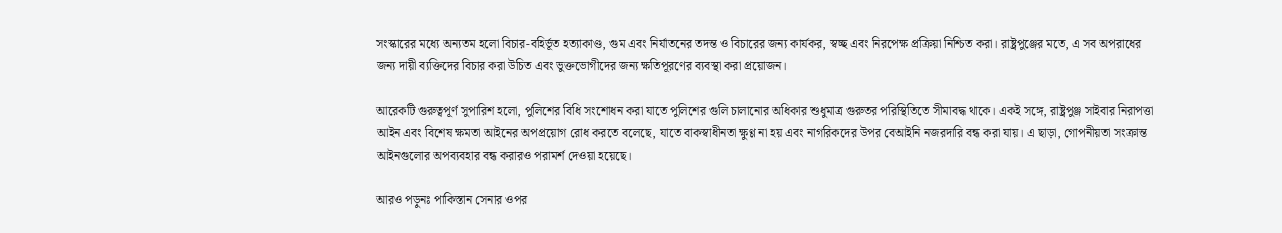সংস্কারের মধ্যে অন্যতম হলো বিচার-বহির্ভূত হত্যাকাণ্ড, গুম এবং নির্যাতনের তদন্ত ও বিচারের জন্য কার্যকর, স্বচ্ছ এবং নিরপেক্ষ প্রক্রিয়া নিশ্চিত করা। রাষ্ট্রপুঞ্জের মতে, এ সব অপরাধের জন্য দায়ী ব্যক্তিদের বিচার করা উচিত এবং ভুক্তভোগীদের জন্য ক্ষতিপূরণের ব্যবস্থা করা প্রয়োজন।

আরেকটি গুরুত্বপূর্ণ সুপারিশ হলো, পুলিশের বিধি সংশোধন করা যাতে পুলিশের গুলি চালানোর অধিকার শুধুমাত্র গুরুতর পরিস্থিতিতে সীমাবদ্ধ থাকে। একই সঙ্গে, রাষ্ট্রপুঞ্জ সাইবার নিরাপত্তা আইন এবং বিশেষ ক্ষমতা আইনের অপপ্রয়োগ রোধ করতে বলেছে, যাতে বাকস্বাধীনতা ক্ষুণ্ণ না হয় এবং নাগরিকদের উপর বেআইনি নজরদারি বন্ধ করা যায়। এ ছাড়া, গোপনীয়তা সংক্রান্ত আইনগুলোর অপব্যবহার বন্ধ করারও পরামর্শ দেওয়া হয়েছে।

আরও পড়ুনঃ পাকিস্তান সেনার ওপর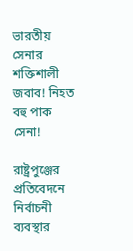ভারতীয় সেনার শক্তিশালী জবাব! নিহত বহু পাক সেনা!

রাষ্ট্রপুঞ্জের প্রতিবেদনে নির্বাচনী ব্যবস্থার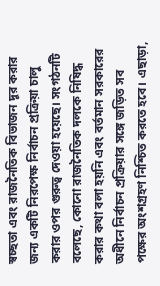স্বচ্ছতা এবং রাজনৈতিক বিভাজন দূর করার জন্য একটি নিরপেক্ষ নির্বাচন প্রক্রিয়া চালু করার ওপর গুরুত্ব দেওয়া হয়েছে। সংগঠনটি বলেছে, কোনো রাজনৈতিক দলকে নিষিদ্ধ করার কথা বলা হয়নি এবং বর্তমান সরকারের অধীনে নির্বাচন প্রক্রিয়ার সঙ্গে জড়িত সব পক্ষের অংশগ্রহণ নিশ্চিত করতে হবে। এছাড়া,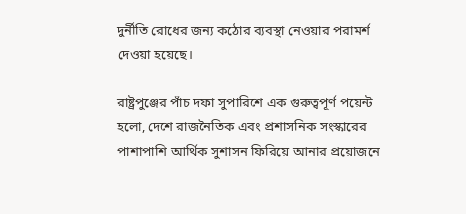দুর্নীতি রোধের জন্য কঠোর ব্যবস্থা নেওয়ার পরামর্শ দেওয়া হয়েছে।

রাষ্ট্রপুঞ্জের পাঁচ দফা সুপারিশে এক গুরুত্বপূর্ণ পয়েন্ট হলো, দেশে রাজনৈতিক এবং প্রশাসনিক সংস্কারের পাশাপাশি আর্থিক সুশাসন ফিরিয়ে আনার প্রয়োজনে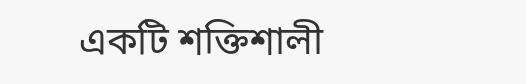একটি শক্তিশালী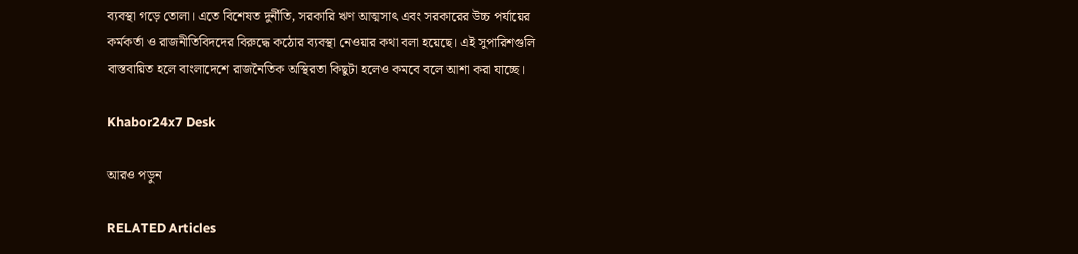ব্যবস্থা গড়ে তোলা। এতে বিশেষত দুর্নীতি, সরকারি ঋণ আত্মসাৎ এবং সরকারের উচ্চ পর্যায়ের কর্মকর্তা ও রাজনীতিবিদদের বিরুদ্ধে কঠোর ব্যবস্থা নেওয়ার কথা বলা হয়েছে। এই সুপারিশগুলি বাস্তবায়িত হলে বাংলাদেশে রাজনৈতিক অস্থিরতা কিছুটা হলেও কমবে বলে আশা করা যাচ্ছে।

Khabor24x7 Desk

আরও পড়ুন

RELATED Articles